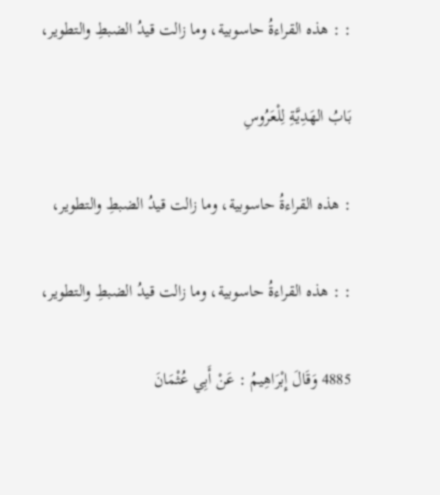: : هذه القراءةُ حاسوبية، وما زالت قيدُ الضبطِ والتطوير،

بَابُ الهَدِيَّةِ لِلْعَرُوسِ

: هذه القراءةُ حاسوبية، وما زالت قيدُ الضبطِ والتطوير،

: : هذه القراءةُ حاسوبية، وما زالت قيدُ الضبطِ والتطوير،

4885 وَقَالَ إِبْرَاهِيمُ : عَنْ أَبِي عُثْمَانَ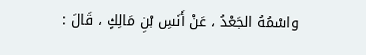واسْمُهُ الجَعْدُ ، عَنْ أَنَسِ بْنِ مَالِكٍ ، قَالَ :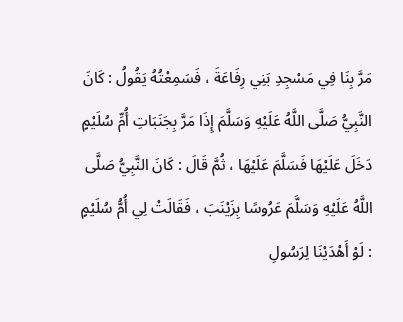مَرَّ بِنَا فِي مَسْجِدِ بَنِي رِفَاعَةَ ، فَسَمِعْتُهُ يَقُولُ : كَانَ النَّبِيُّ صَلَّى اللَّهُ عَلَيْهِ وَسَلَّمَ إِذَا مَرَّ بِجَنَبَاتِ أُمِّ سُلَيْمٍ دَخَلَ عَلَيْهَا فَسَلَّمَ عَلَيْهَا ، ثُمَّ قَالَ : كَانَ النَّبِيُّ صَلَّى اللَّهُ عَلَيْهِ وَسَلَّمَ عَرُوسًا بِزَيْنَبَ ، فَقَالَتْ لِي أُمُّ سُلَيْمٍ : لَوْ أَهْدَيْنَا لِرَسُولِ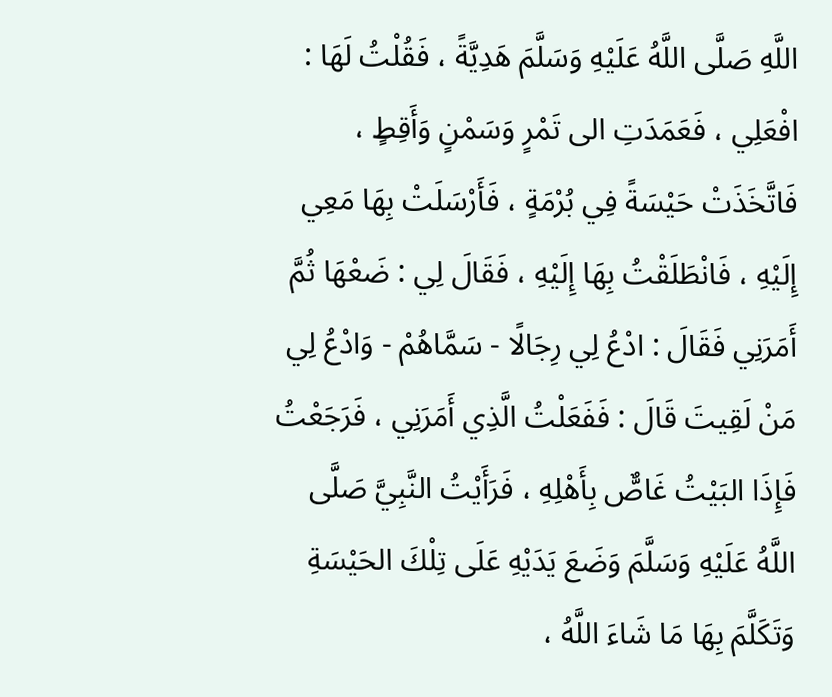اللَّهِ صَلَّى اللَّهُ عَلَيْهِ وَسَلَّمَ هَدِيَّةً ، فَقُلْتُ لَهَا : افْعَلِي ، فَعَمَدَتِ الى تَمْرٍ وَسَمْنٍ وَأَقِطٍ ، فَاتَّخَذَتْ حَيْسَةً فِي بُرْمَةٍ ، فَأَرْسَلَتْ بِهَا مَعِي إِلَيْهِ ، فَانْطَلَقْتُ بِهَا إِلَيْهِ ، فَقَالَ لِي : ضَعْهَا ثُمَّ أَمَرَنِي فَقَالَ : ادْعُ لِي رِجَالًا - سَمَّاهُمْ - وَادْعُ لِي مَنْ لَقِيتَ قَالَ : فَفَعَلْتُ الَّذِي أَمَرَنِي ، فَرَجَعْتُ فَإِذَا البَيْتُ غَاصٌّ بِأَهْلِهِ ، فَرَأَيْتُ النَّبِيَّ صَلَّى اللَّهُ عَلَيْهِ وَسَلَّمَ وَضَعَ يَدَيْهِ عَلَى تِلْكَ الحَيْسَةِ وَتَكَلَّمَ بِهَا مَا شَاءَ اللَّهُ ،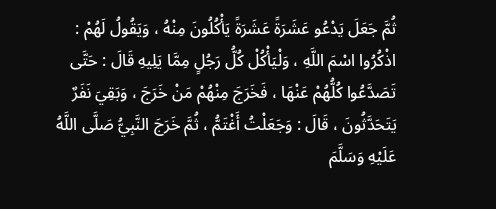ثُمَّ جَعَلَ يَدْعُو عَشَرَةً عَشَرَةً يَأْكُلُونَ مِنْهُ ، وَيَقُولُ لَهُمْ : اذْكُرُوا اسْمَ اللَّهِ ، وَلْيَأْكُلْ كُلُّ رَجُلٍ مِمَّا يَلِيهِ قَالَ : حَتَّى تَصَدَّعُوا كُلُّهُمْ عَنْهَا ، فَخَرَجَ مِنْهُمْ مَنْ خَرَجَ ، وَبَقِيَ نَفَرٌ يَتَحَدَّثُونَ ، قَالَ : وَجَعَلْتُ أَغْتَمُّ ، ثُمَّ خَرَجَ النَّبِيُّ صَلَّى اللَّهُ عَلَيْهِ وَسَلَّمَ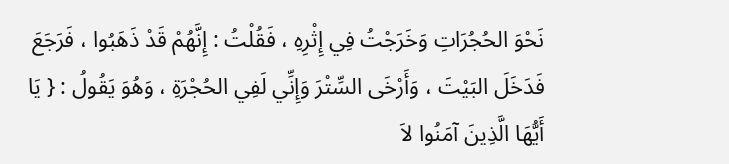نَحْوَ الحُجُرَاتِ وَخَرَجْتُ فِي إِثْرِهِ ، فَقُلْتُ : إِنَّهُمْ قَدْ ذَهَبُوا ، فَرَجَعَ فَدَخَلَ البَيْتَ ، وَأَرْخَى السِّتْرَ وَإِنِّي لَفِي الحُجْرَةِ ، وَهُوَ يَقُولُ : { يَا أَيُّهَا الَّذِينَ آمَنُوا لاَ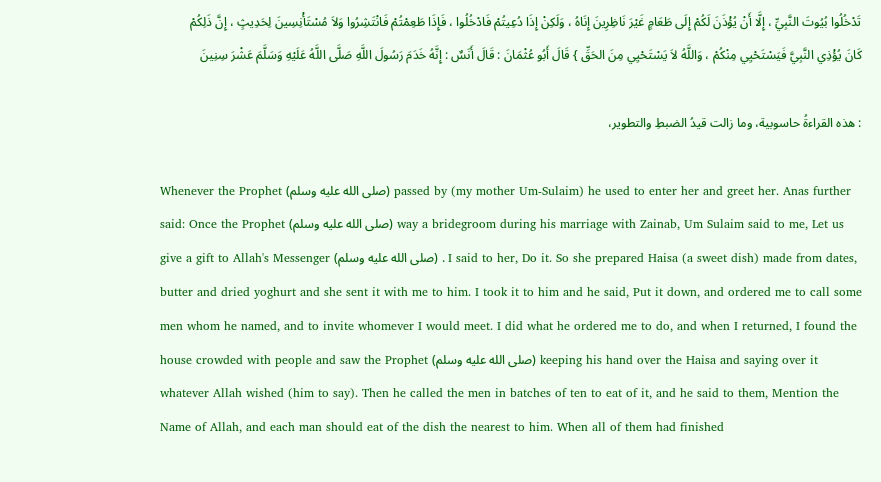تَدْخُلُوا بُيُوتَ النَّبِيِّ ، إِلَّا أَنْ يُؤْذَنَ لَكُمْ إِلَى طَعَامٍ غَيْرَ نَاظِرِينَ إِنَاهُ ، وَلَكِنْ إِذَا دُعِيتُمْ فَادْخُلُوا ، فَإِذَا طَعِمْتُمْ فَانْتَشِرُوا وَلاَ مُسْتَأْنِسِينَ لِحَدِيثٍ ، إِنَّ ذَلِكُمْ كَانَ يُؤْذِي النَّبِيَّ فَيَسْتَحْيِي مِنْكُمْ ، وَاللَّهُ لاَ يَسْتَحْيِي مِنَ الحَقِّ } قَالَ أَبُو عُثْمَانَ : قَالَ أَنَسٌ : إِنَّهُ خَدَمَ رَسُولَ اللَّهِ صَلَّى اللَّهُ عَلَيْهِ وَسَلَّمَ عَشْرَ سِنِينَ

: هذه القراءةُ حاسوبية، وما زالت قيدُ الضبطِ والتطوير،

Whenever the Prophet (صلى الله عليه وسلم) passed by (my mother Um-Sulaim) he used to enter her and greet her. Anas further said: Once the Prophet (صلى الله عليه وسلم) way a bridegroom during his marriage with Zainab, Um Sulaim said to me, Let us give a gift to Allah's Messenger (صلى الله عليه وسلم) . I said to her, Do it. So she prepared Haisa (a sweet dish) made from dates, butter and dried yoghurt and she sent it with me to him. I took it to him and he said, Put it down, and ordered me to call some men whom he named, and to invite whomever I would meet. I did what he ordered me to do, and when I returned, I found the house crowded with people and saw the Prophet (صلى الله عليه وسلم) keeping his hand over the Haisa and saying over it whatever Allah wished (him to say). Then he called the men in batches of ten to eat of it, and he said to them, Mention the Name of Allah, and each man should eat of the dish the nearest to him. When all of them had finished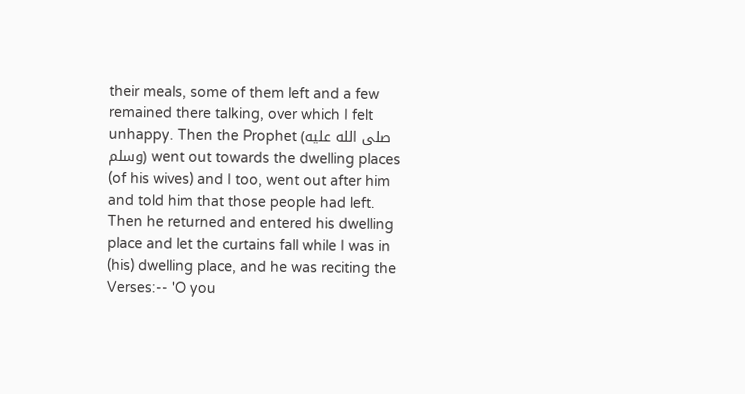their meals, some of them left and a few remained there talking, over which I felt unhappy. Then the Prophet (صلى الله عليه وسلم) went out towards the dwelling places (of his wives) and I too, went out after him and told him that those people had left. Then he returned and entered his dwelling place and let the curtains fall while I was in (his) dwelling place, and he was reciting the Verses:-- 'O you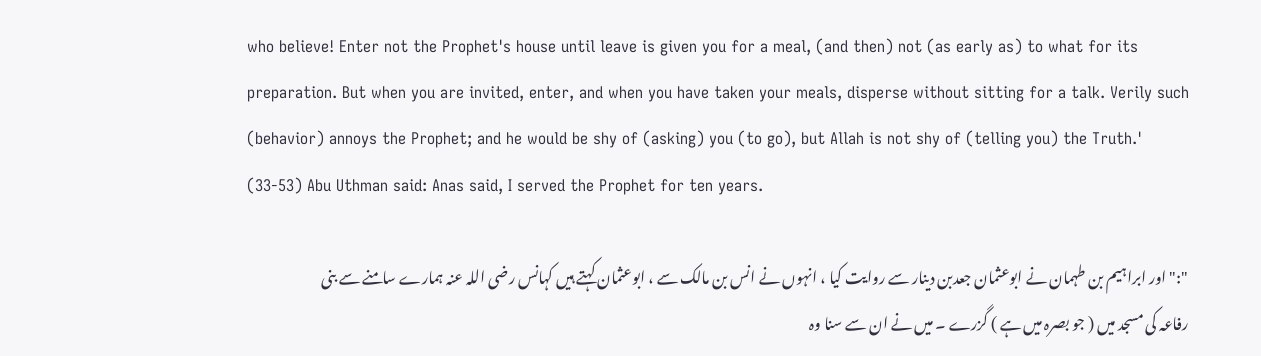who believe! Enter not the Prophet's house until leave is given you for a meal, (and then) not (as early as) to what for its preparation. But when you are invited, enter, and when you have taken your meals, disperse without sitting for a talk. Verily such (behavior) annoys the Prophet; and he would be shy of (asking) you (to go), but Allah is not shy of (telling you) the Truth.' (33-53) Abu Uthman said: Anas said, I served the Prophet for ten years.

":"اور ابراہیم بن طہمان نے ابوعثمان جعدبن دینار سے روایت کیا ، انہوں نے انس بن مالک سے ، ابوعثمان کہتے ہیں کہانس رضی اللہ عنہ ہمارے سامنے سے بنی رفاعہ کی مسجد میں ( جو بصرہ میں ہے ) گزرے ۔ میں نے ان سے سنا وہ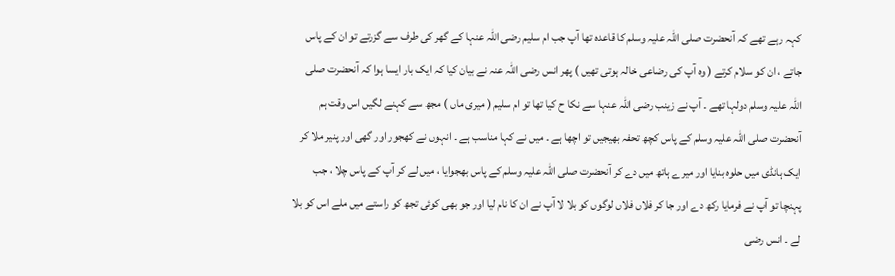کہہ رہے تھے کہ آنحضرت صلی اللہ علیہ وسلم کا قاعدہ تھا آپ جب ام سلیم رضی اللہ عنہا کے گھر کی طرف سے گزرتے تو ان کے پاس جاتے ، ان کو سلام کرتے ( وہ آپ کی رضاعی خالہ ہوتی تھیں ) پھر انس رضی اللہ عنہ نے بیان کیا کہ ایک بار ایسا ہوا کہ آنحضرت صلی اللہ علیہ وسلم دولہا تھے ۔ آپ نے زینب رضی اللہ عنہا سے نکا ح کیا تھا تو ام سلیم ( میری ماں ) مجھ سے کہنے لگیں اس وقت ہم آنحضرت صلی اللہ علیہ وسلم کے پاس کچھ تحفہ بھیجیں تو اچھا ہے ۔ میں نے کہا مناسب ہے ۔ انہوں نے کھجور اور گھی اور پنیر ملا کر ایک ہانڈی میں حلوہ بنایا اور میرے ہاتھ میں دے کر آنحضرت صلی اللہ علیہ وسلم کے پاس بھجوایا ، میں لے کر آپ کے پاس چلا ، جب پہنچا تو آپ نے فرمایا رکھ دے اور جا کر فلاں فلاں لوگوں کو بلا لا آپ نے ان کا نام لیا اور جو بھی کوئی تجھ کو راستے میں ملے اس کو بلا لے ۔ انس رضی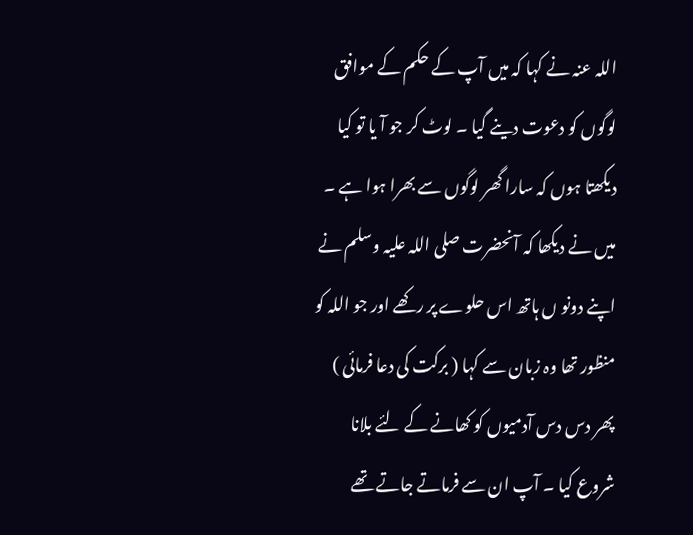اللہ عنہ نے کہا کہ میں آپ کے حکم کے موافق لوگوں کو دعوت دینے گیا ۔ لوٹ کر جو آ یا تو کیا دیکھتا ہوں کہ سارا گھر لوگوں سے بھرا ہوا ہے ۔ میں نے دیکھا کہ آنحضرت صلی اللہ علیہ وسلم نے اپنے دونو ں ہاتھ اس حلوے پر رکھے اور جو اللہ کو منظور تھا وہ زبان سے کہا ( برکت کی دعا فرمائی ) پھر دس دس آدمیوں کو کھانے کے لئے بلانا شروع کیا ۔ آپ ان سے فرماتے جاتے تھے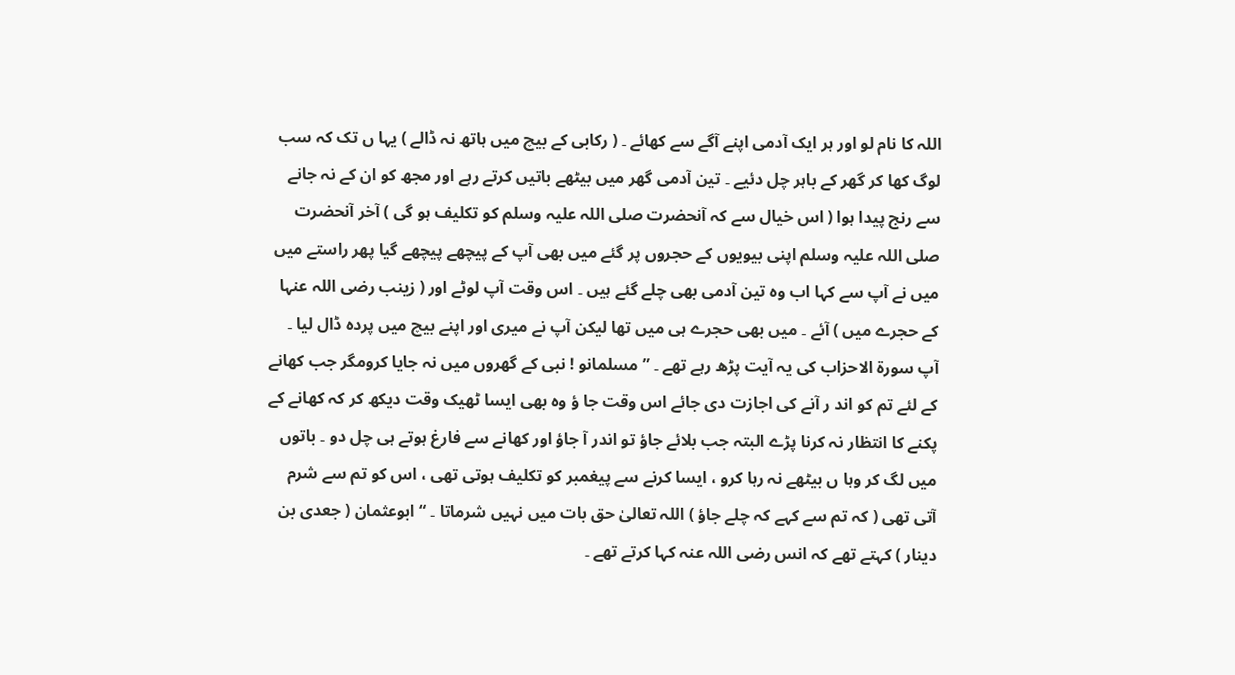اللہ کا نام لو اور ہر ایک آدمی اپنے آگے سے کھائے ۔ ( رکابی کے بیچ میں ہاتھ نہ ڈالے ) یہا ں تک کہ سب لوگ کھا کر گھر کے باہر چل دئیے ۔ تین آدمی گھر میں بیٹھے باتیں کرتے رہے اور مجھ کو ان کے نہ جانے سے رنج پیدا ہوا ( اس خیال سے کہ آنحضرت صلی اللہ علیہ وسلم کو تکلیف ہو گی ) آخر آنحضرت صلی اللہ علیہ وسلم اپنی بیویوں کے حجروں پر گئے میں بھی آپ کے پیچھے پیچھے گیا پھر راستے میں میں نے آپ سے کہا اب وہ تین آدمی بھی چلے گئے ہیں ۔ اس وقت آپ لوٹے اور ( زینب رضی اللہ عنہا کے حجرے میں ) آئے ۔ میں بھی حجرے ہی میں تھا لیکن آپ نے میری اور اپنے بیچ میں پردہ ڈال لیا ۔ آپ سورۃ الاحزاب کی یہ آیت پڑھ رہے تھے ۔ ” مسلمانو ! نبی کے گھروں میں نہ جایا کرومگر جب کھانے کے لئے تم کو اند ر آنے کی اجازت دی جائے اس وقت جا ؤ وہ بھی ایسا ٹھیک وقت دیکھ کر کہ کھانے کے پکنے کا انتظار نہ کرنا پڑے البتہ جب بلائے جاؤ تو اندر آ جاؤ اور کھانے سے فارغ ہوتے ہی چل دو ۔ باتوں میں لگ کر وہا ں بیٹھے نہ رہا کرو ، ایسا کرنے سے پیغمبر کو تکلیف ہوتی تھی ، اس کو تم سے شرم آتی تھی ( کہ تم سے کہے کہ چلے جاؤ ) اللہ تعالیٰ حق بات میں نہیں شرماتا ۔ “ ابوعثمان ( جعدی بن دینار ) کہتے تھے کہ انس رضی اللہ عنہ کہا کرتے تھے ۔